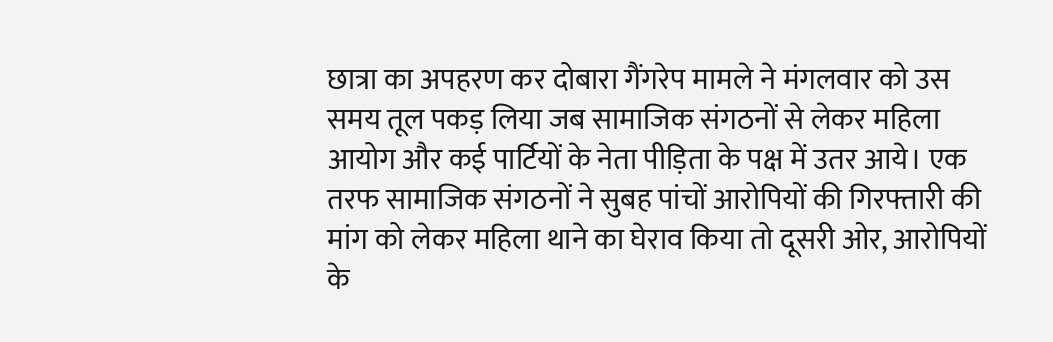छात्रा का अपहरण कर दोबारा गैंगरेप मामले ने मंगलवार को उस समय तूल पकड़ लिया जब सामाजिक संगठनों से लेकर महिला आयोग और कई पार्टियों के नेता पीड़िता के पक्ष में उतर आये। एक तरफ सामाजिक संगठनों ने सुबह पांचों आरोपियों की गिरफ्तारी की मांग को लेकर महिला थाने का घेराव किया तो दूसरी ओर, आरोपियों के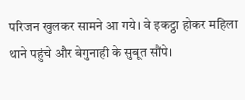परिजन खुलकर सामने आ गये। वे इकट्ठा होकर महिला थाने पहुंचे और बेगुनाही के सुबूत सौंपे।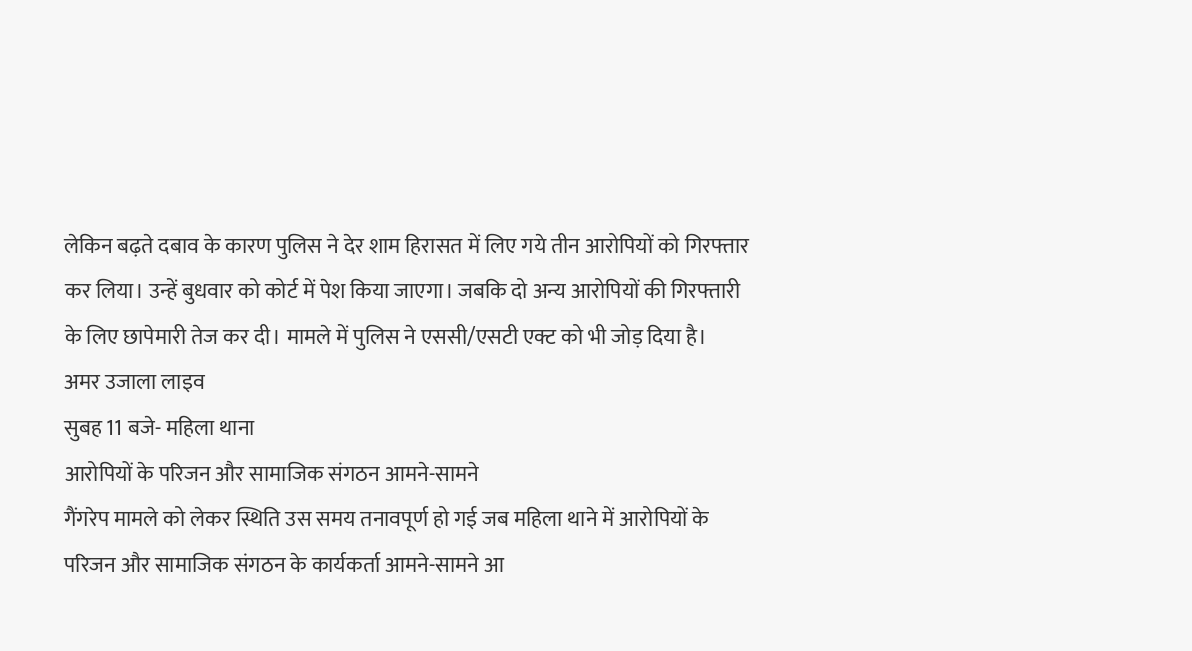लेकिन बढ़ते दबाव के कारण पुलिस ने देर शाम हिरासत में लिए गये तीन आरोपियों को गिरफ्तार कर लिया। उन्हें बुधवार को कोर्ट में पेश किया जाएगा। जबकि दो अन्य आरोपियों की गिरफ्तारी के लिए छापेमारी तेज कर दी। मामले में पुलिस ने एससी/एसटी एक्ट को भी जोड़ दिया है।
अमर उजाला लाइव
सुबह 11 बजे- महिला थाना
आरोपियों के परिजन और सामाजिक संगठन आमने-सामने
गैंगरेप मामले को लेकर स्थिति उस समय तनावपूर्ण हो गई जब महिला थाने में आरोपियों के परिजन और सामाजिक संगठन के कार्यकर्ता आमने-सामने आ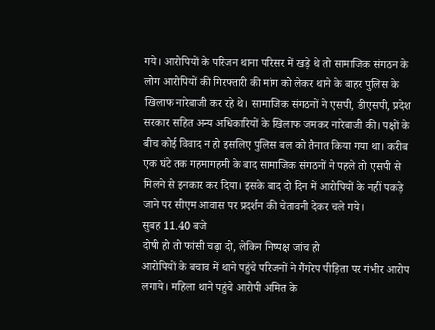गये। आरोपियों के परिजन थाना परिसर में खड़े थे तो सामाजिक संगठन के लोग आरोपियों की गिरफ्तारी की मांग को लेकर थाने के बाहर पुलिस के खिलाफ नारेबाजी कर रहे थे। सामाजिक संगठनों ने एसपी, डीएसपी, प्रदेश सरकार सहित अन्य अधिकारियों के खिलाफ जमकर नारेबाजी की। पक्षों के बीच कोई विवाद न हो इसलिए पुलिस बल को तैनात किया गया था। करीब एक घंटे तक गहमागहमी के बाद सामाजिक संगठनों ने पहले तो एसपी से मिलने से इनकार कर दिया। इसके बाद दो दिन में आरोपियों के नहीं पकड़े जाने पर सीएम आवास पर प्रदर्शन की चेतावनी देकर चले गये।
सुबह 11.40 बजे
दोषी हो तो फांसी चढ़ा दो, लेकिन निष्पक्ष जांच हो
आरोपियों के बचाव में थाने पहुंचे परिजनों ने गैंगरेप पीड़िता पर गंभीर आरोप लगाये। महिला थाने पहुंचे आरोपी अमित के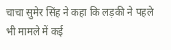चाचा सुमेर सिंह ने कहा कि लड़की ने पहले भी मामले में कई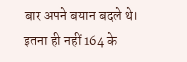बार अपने बयान बदले थे। इतना ही नहीं 164 के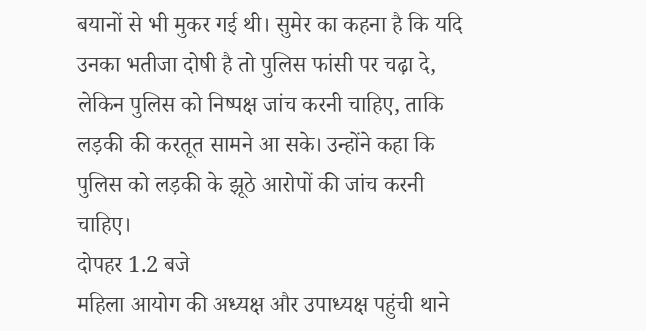बयानों से भी मुकर गई थी। सुमेर का कहना है कि यदि उनका भतीजा दोषी है तो पुलिस फांसी पर चढ़ा दे, लेकिन पुलिस को निष्पक्ष जांच करनी चाहिए, ताकि लड़की की करतूत सामने आ सके। उन्होंने कहा कि पुलिस को लड़की के झूठे आरोपों की जांच करनी चाहिए।
दोपहर 1.2 बजे
महिला आयोग की अध्यक्ष और उपाध्यक्ष पहुंची थाने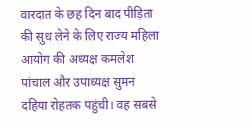वारदात के छह दिन बाद पीड़िता की सुध लेने के लिए राज्य महिला आयोग की अध्यक्ष कमलेश पांचाल और उपाध्यक्ष सुमन दहिया रोहतक पहुंची। वह सबसे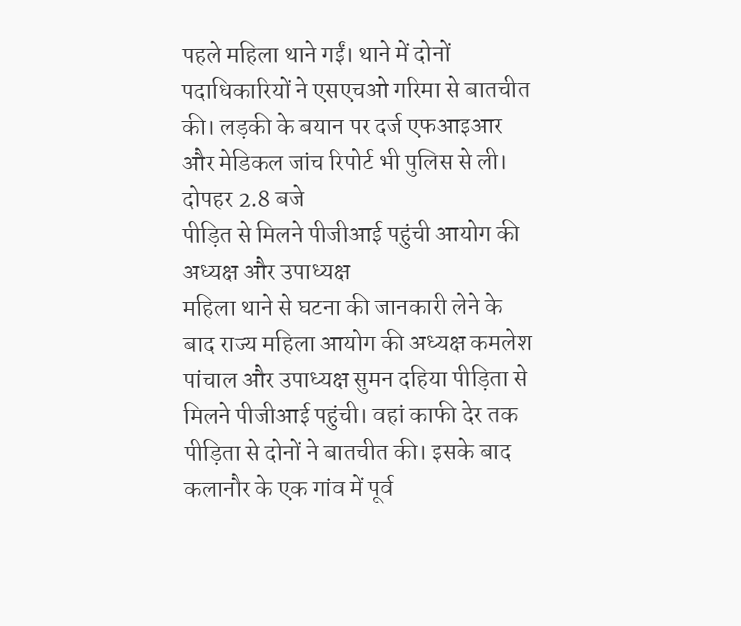पहले महिला थाने गईं। थाने में दोनों पदाधिकारियों ने एसएचओ गरिमा से बातचीत की। लड़की के बयान पर दर्ज एफआइआर और मेडिकल जांच रिपोर्ट भी पुलिस से ली।
दोपहर 2.8 बजे
पीड़ित से मिलने पीजीआई पहुंची आयोग की अध्यक्ष और उपाध्यक्ष
महिला थाने से घटना की जानकारी लेने के बाद राज्य महिला आयोग की अध्यक्ष कमलेश पांचाल और उपाध्यक्ष सुमन दहिया पीड़िता से मिलने पीजीआई पहुंची। वहां काफी देर तक पीड़िता से दोनों ने बातचीत की। इसके बाद कलानौर के एक गांव में पूर्व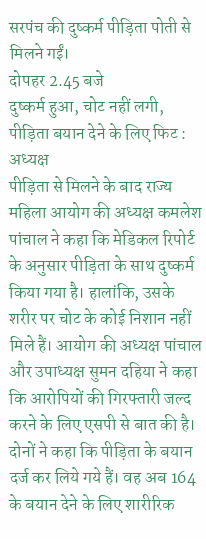सरपंच की दुष्कर्म पीड़िता पोती से मिलने गईं।
दोपहर 2.45 बजे
दुष्कर्म हुआ, चोट नहीं लगी, पीड़िता बयान देने के लिए फिट : अध्यक्ष
पीड़िता से मिलने के बाद राज्य महिला आयोग की अध्यक्ष कमलेश पांचाल ने कहा कि मेडिकल रिपोर्ट के अनुसार पीड़िता के साथ दुष्कर्म किया गया है। हालांकि, उसके शरीर पर चोट के कोई निशान नहीं मिले हैं। आयोग की अध्यक्ष पांचाल और उपाध्यक्ष सुमन दहिया ने कहा कि आरोपियों की गिरफ्तारी जल्द करने के लिए एसपी से बात की है। दोनों ने कहा कि पीड़िता के बयान दर्ज कर लिये गये हैं। वह अब 164 के बयान देने के लिए शारीरिक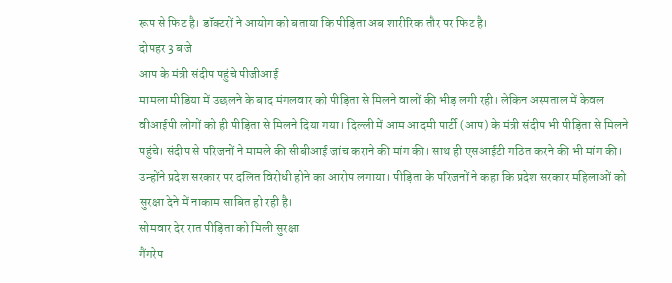रूप से फिट है। डॉक्टरों ने आयोग को बताया कि पीड़िता अब शारीरिक तौर पर फिट है।
दोपहर 3 बजे
आप के मंत्री संदीप पहुंचे पीजीआई
मामला मीडिया में उछलने के बाद मंगलवार को पीड़िता से मिलने वालों की भीड़ लगी रही। लेकिन अस्पताल में केवल वीआईपी लोगों को ही पीड़िता से मिलने दिया गया। दिल्ली में आम आदमी पार्टी (आप) के मंत्री संदीप भी पीड़िता से मिलने पहुंचे। संदीप से परिजनों ने मामले की सीबीआई जांच कराने की मांग की। साथ ही एसआईटी गठित करने की भी मांग की। उन्होंने प्रदेश सरकार पर दलित विरोधी होने का आरोप लगाया। पीड़िता के परिजनों ने कहा कि प्रदेश सरकार महिलाओं को सुरक्षा देने में नाकाम साबित हो रही है।
सोमवार देर रात पीड़िता को मिली सुरक्षा
गैंगरेप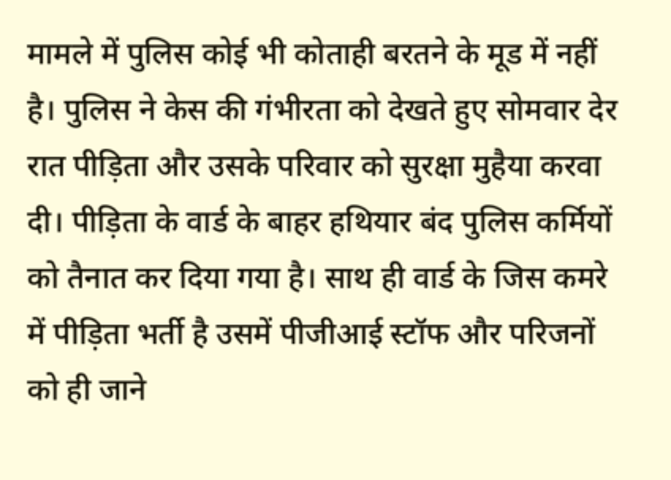मामले में पुलिस कोई भी कोताही बरतने के मूड में नहीं है। पुलिस ने केस की गंभीरता को देखते हुए सोमवार देर रात पीड़िता और उसके परिवार को सुरक्षा मुहैया करवा दी। पीड़िता के वार्ड के बाहर हथियार बंद पुलिस कर्मियों को तैनात कर दिया गया है। साथ ही वार्ड के जिस कमरे में पीड़िता भर्ती है उसमें पीजीआई स्टॉफ और परिजनों को ही जाने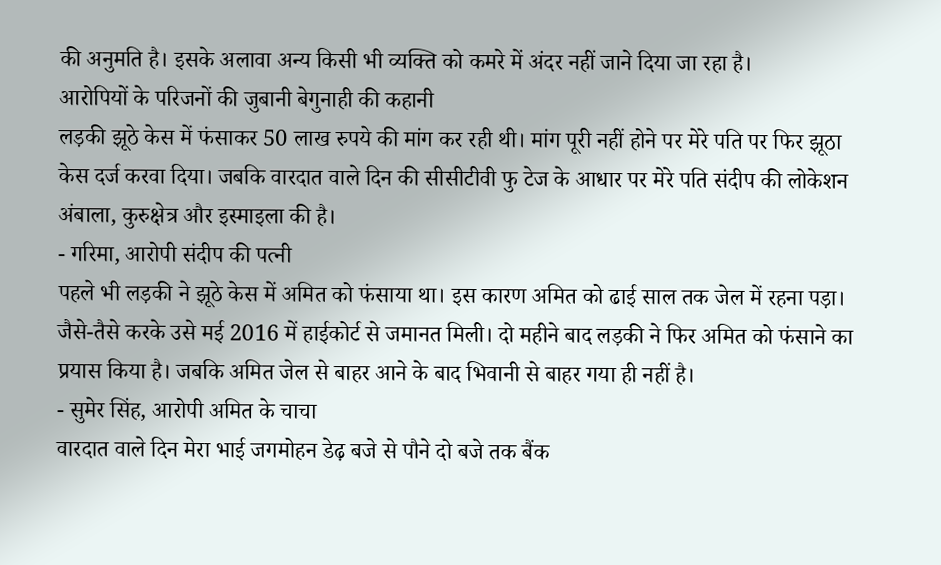की अनुमति है। इसके अलावा अन्य किसी भी व्यक्ति को कमरे में अंदर नहीं जाने दिया जा रहा है।
आरोपियों के परिजनों की जुबानी बेगुनाही की कहानी
लड़की झूठे केस में फंसाकर 50 लाख रुपये की मांग कर रही थी। मांग पूरी नहीं होने पर मेरे पति पर फिर झूठा केस दर्ज करवा दिया। जबकि वारदात वाले दिन की सीसीटीवी फु टेज के आधार पर मेरे पति संदीप की लोकेशन अंबाला, कुरुक्षेत्र और इस्माइला की है।
- गरिमा, आरोपी संदीप की पत्नी
पहले भी लड़की ने झूठे केस में अमित को फंसाया था। इस कारण अमित को ढाई साल तक जेल में रहना पड़ा। जैसे-तैसे करके उसे मई 2016 में हाईकोर्ट से जमानत मिली। दो महीने बाद लड़की ने फिर अमित को फंसाने का प्रयास किया है। जबकि अमित जेल से बाहर आने के बाद भिवानी से बाहर गया ही नहीं है।
- सुमेर सिंह, आरोपी अमित के चाचा
वारदात वाले दिन मेरा भाई जगमोहन डेढ़ बजे से पौने दो बजे तक बैंक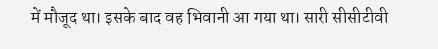में मौजूद था। इसके बाद वह भिवानी आ गया था। सारी सीसीटीवी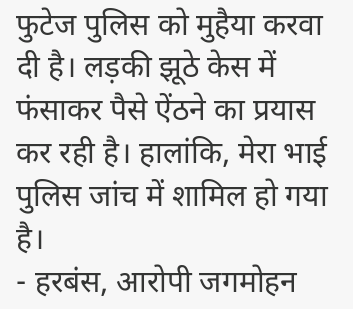फुटेज पुलिस को मुहैया करवा दी है। लड़की झूठे केस में फंसाकर पैसे ऐंठने का प्रयास कर रही है। हालांकि, मेरा भाई पुलिस जांच में शामिल हो गया है।
- हरबंस, आरोपी जगमोहन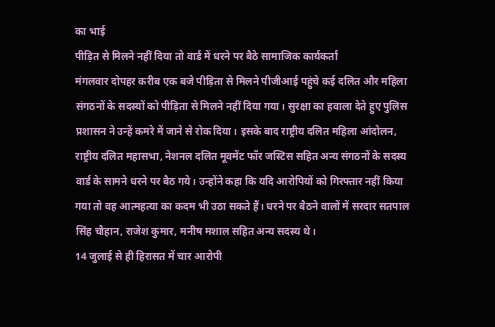का भाई
पीड़ित से मिलने नहीं दिया तो वार्ड में धरने पर बैठे सामाजिक कार्यकर्ता
मंगलवार दोपहर करीब एक बजे पीड़िता से मिलने पीजीआई पहुंचे कई दलित और महिला संगठनों के सदस्यों को पीड़िता से मिलने नहीं दिया गया। सुरक्षा का हवाला देते हुए पुलिस प्रशासन ने उन्हें कमरे में जाने से रोक दिया। इसके बाद राष्ट्रीय दलित महिला आंदोलन, राष्ट्रीय दलित महासभा, नेशनल दलित मूवमेंट फॉर जस्टिस सहित अन्य संगठनों के सदस्य वार्ड के सामने धरने पर बैठ गये। उन्होंने कहा कि यदि आरोपियों को गिरफ्तार नहीं किया गया तो वह आत्महत्या का कदम भी उठा सकते हैं। धरने पर बैठने वालों में सरदार सतपाल सिंह चौहान, राजेश कुमार, मनीष मशाल सहित अन्य सदस्य थे।
14 जुलाई से ही हिरासत में चार आरोपी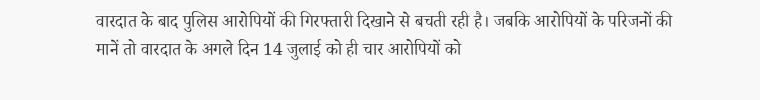वारदात के बाद पुलिस आरोपियों की गिरफ्तारी दिखाने से बचती रही है। जबकि आरोपियों के परिजनों की मानें तो वारदात के अगले दिन 14 जुलाई को ही चार आरोपियों को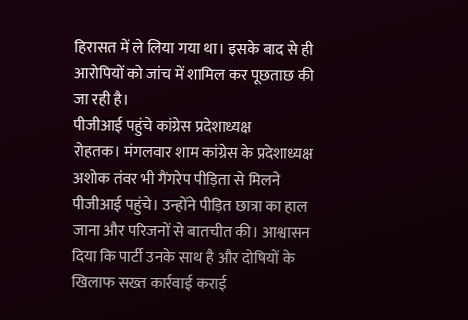हिरासत में ले लिया गया था। इसके बाद से ही आरोपियों को जांच में शामिल कर पूछताछ की जा रही है।
पीजीआई पहुंचे कांग्रेस प्रदेशाध्यक्ष
रोहतक। मंगलवार शाम कांग्रेस के प्रदेशाध्यक्ष अशोक तंवर भी गैंगरेप पीड़िता से मिलने पीजीआई पहुंचे। उन्होंने पीड़ित छात्रा का हाल जाना और परिजनों से बातचीत की। आश्वासन दिया कि पार्टी उनके साथ है और दोषियों के खिलाफ सख्त कार्रवाई कराई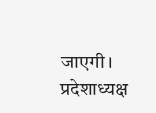जाएगी। प्रदेशाध्यक्ष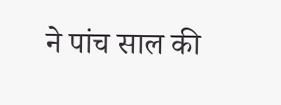ने पांच साल की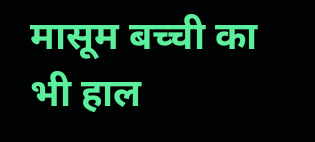मासूम बच्ची का भी हाल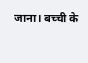जाना। बच्ची के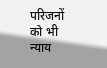परिजनों को भी न्याय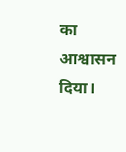का आश्वासन दिया।